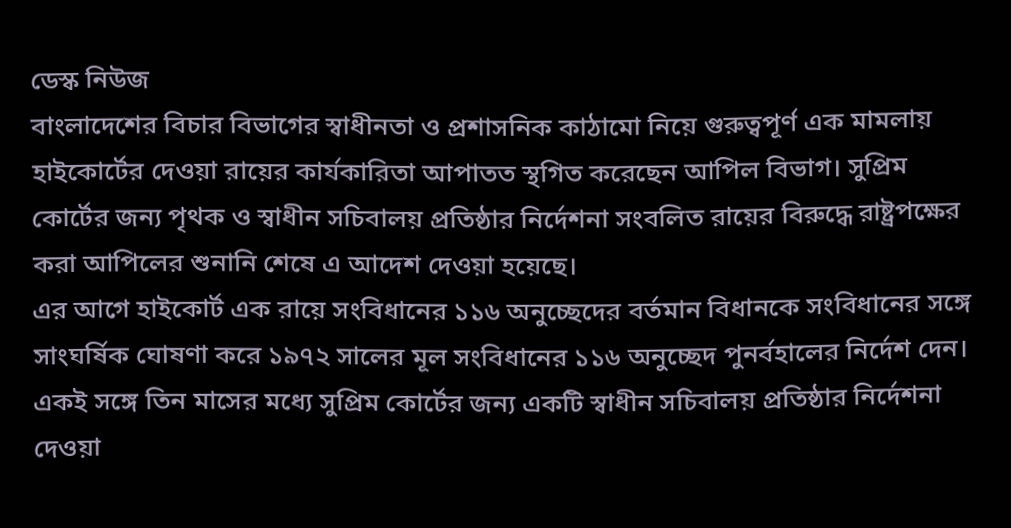ডেস্ক নিউজ
বাংলাদেশের বিচার বিভাগের স্বাধীনতা ও প্রশাসনিক কাঠামো নিয়ে গুরুত্বপূর্ণ এক মামলায় হাইকোর্টের দেওয়া রায়ের কার্যকারিতা আপাতত স্থগিত করেছেন আপিল বিভাগ। সুপ্রিম কোর্টের জন্য পৃথক ও স্বাধীন সচিবালয় প্রতিষ্ঠার নির্দেশনা সংবলিত রায়ের বিরুদ্ধে রাষ্ট্রপক্ষের করা আপিলের শুনানি শেষে এ আদেশ দেওয়া হয়েছে।
এর আগে হাইকোর্ট এক রায়ে সংবিধানের ১১৬ অনুচ্ছেদের বর্তমান বিধানকে সংবিধানের সঙ্গে সাংঘর্ষিক ঘোষণা করে ১৯৭২ সালের মূল সংবিধানের ১১৬ অনুচ্ছেদ পুনর্বহালের নির্দেশ দেন। একই সঙ্গে তিন মাসের মধ্যে সুপ্রিম কোর্টের জন্য একটি স্বাধীন সচিবালয় প্রতিষ্ঠার নির্দেশনা দেওয়া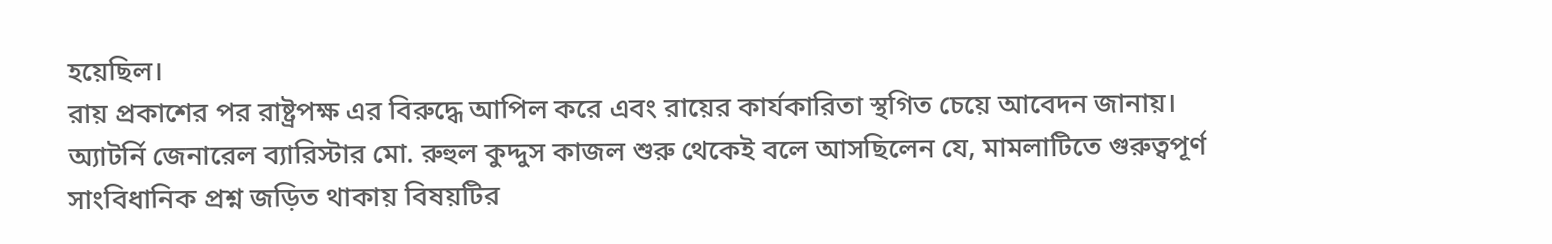হয়েছিল।
রায় প্রকাশের পর রাষ্ট্রপক্ষ এর বিরুদ্ধে আপিল করে এবং রায়ের কার্যকারিতা স্থগিত চেয়ে আবেদন জানায়। অ্যাটর্নি জেনারেল ব্যারিস্টার মো. রুহুল কুদ্দুস কাজল শুরু থেকেই বলে আসছিলেন যে, মামলাটিতে গুরুত্বপূর্ণ সাংবিধানিক প্রশ্ন জড়িত থাকায় বিষয়টির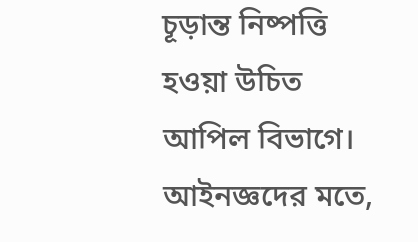চূড়ান্ত নিষ্পত্তি হওয়া উচিত আপিল বিভাগে।
আইনজ্ঞদের মতে,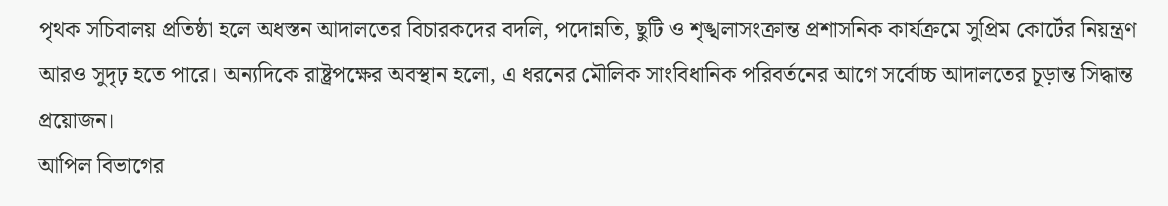পৃথক সচিবালয় প্রতিষ্ঠা হলে অধস্তন আদালতের বিচারকদের বদলি, পদোন্নতি, ছুটি ও শৃঙ্খলাসংক্রান্ত প্রশাসনিক কার্যক্রমে সুপ্রিম কোর্টের নিয়ন্ত্রণ আরও সুদৃঢ় হতে পারে। অন্যদিকে রাষ্ট্রপক্ষের অবস্থান হলো, এ ধরনের মৌলিক সাংবিধানিক পরিবর্তনের আগে সর্বোচ্চ আদালতের চূড়ান্ত সিদ্ধান্ত প্রয়োজন।
আপিল বিভাগের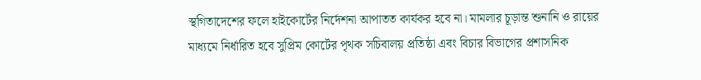স্থগিতাদেশের ফলে হাইকোর্টের নির্দেশনা আপাতত কার্যকর হবে না। মামলার চূড়ান্ত শুনানি ও রায়ের মাধ্যমে নির্ধারিত হবে সুপ্রিম কোর্টের পৃথক সচিবালয় প্রতিষ্ঠা এবং বিচার বিভাগের প্রশাসনিক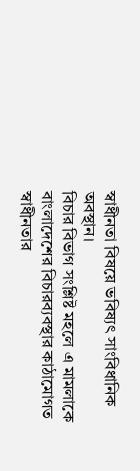স্বাধীনতা বিষয়ে ভবিষ্যৎ সাংবিধানিক অবস্থান।
বিচার বিভাগ সংশ্লিষ্ট মহলে এ মামলাকে বাংলাদেশের বিচারব্যবস্থার কাঠামোগত স্বাধীনতার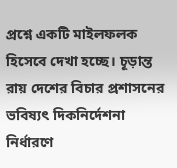প্রশ্নে একটি মাইলফলক হিসেবে দেখা হচ্ছে। চূড়ান্ত রায় দেশের বিচার প্রশাসনের ভবিষ্যৎ দিকনির্দেশনা নির্ধারণে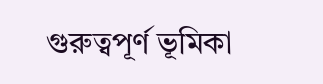গুরুত্বপূর্ণ ভূমিকা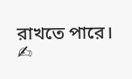রাখতে পারে।
✍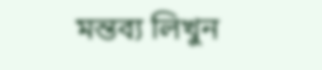মন্তব্য লিখুন